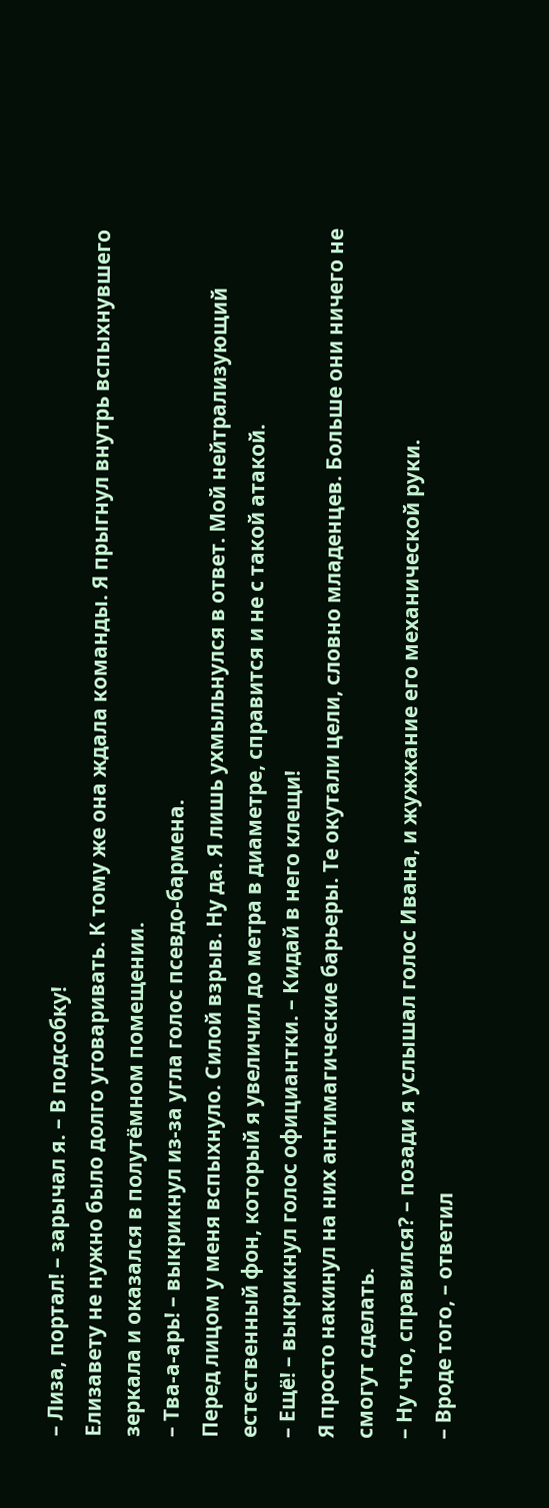– Лиза, портал! – зарычал я. – В подсобку!
Елизавету не нужно было долго уговаривать. К тому же она ждала команды. Я прыгнул внутрь вспыхнувшего зеркала и оказался в полутёмном помещении.
– Тва-а-арь! – выкрикнул из-за угла голос псевдо-бармена.
Перед лицом у меня вспыхнуло. Силой взрыв. Ну да. Я лишь ухмыльнулся в ответ. Мой нейтрализующий естественный фон, который я увеличил до метра в диаметре, справится и не с такой атакой.
– Ещё! – выкрикнул голос официантки. – Кидай в него клещи!
Я просто накинул на них антимагические барьеры. Те окутали цели, словно младенцев. Больше они ничего не смогут сделать.
– Ну что, справился? – позади я услышал голос Ивана, и жужжание его механической руки.
– Вроде того, – ответил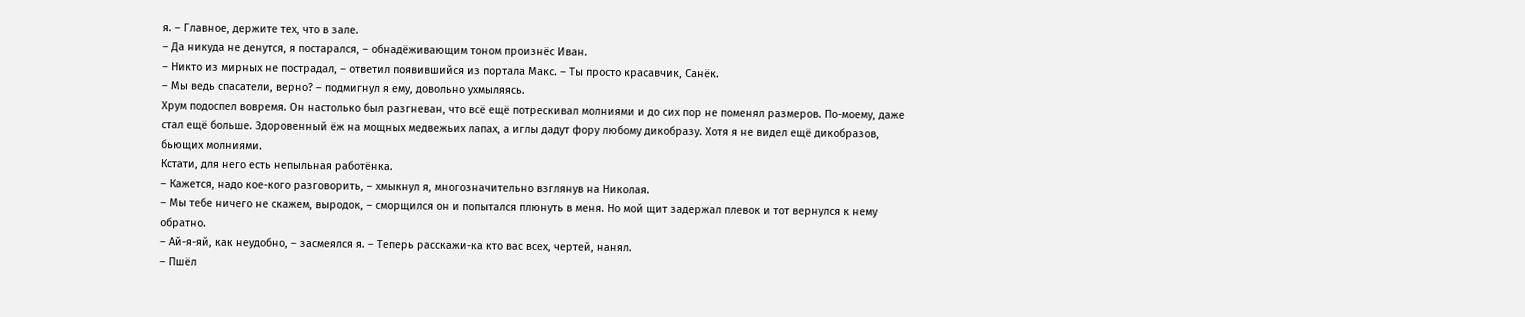я. – Главное, держите тех, что в зале.
– Да никуда не денутся, я постарался, – обнадёживающим тоном произнёс Иван.
– Никто из мирных не пострадал, – ответил появившийся из портала Макс. – Ты просто красавчик, Санёк.
– Мы ведь спасатели, верно? – подмигнул я ему, довольно ухмыляясь.
Хрум подоспел вовремя. Он настолько был разгневан, что всё ещё потрескивал молниями и до сих пор не поменял размеров. По-моему, даже стал ещё больше. Здоровенный ёж на мощных медвежьих лапах, а иглы дадут фору любому дикобразу. Хотя я не видел ещё дикобразов, бьющих молниями.
Кстати, для него есть непыльная работёнка.
– Кажется, надо кое-кого разговорить, – хмыкнул я, многозначительно взглянув на Николая.
– Мы тебе ничего не скажем, выродок, – сморщился он и попытался плюнуть в меня. Но мой щит задержал плевок и тот вернулся к нему обратно.
– Ай-я-яй, как неудобно, – засмеялся я. – Теперь расскажи-ка кто вас всех, чертей, нанял.
– Пшёл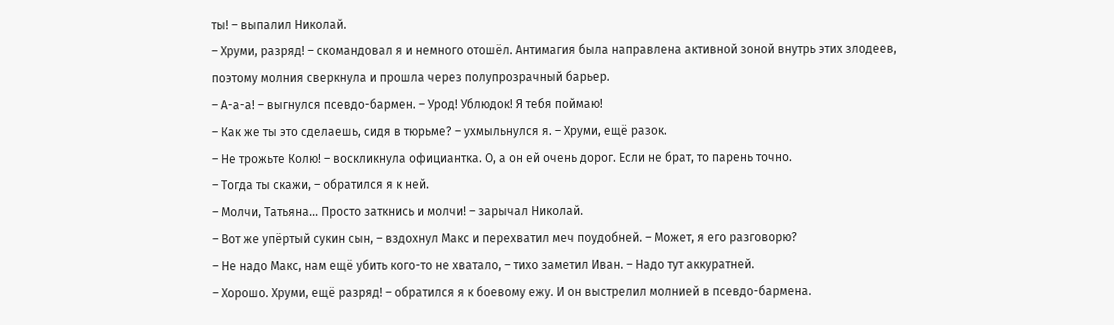ты! – выпалил Николай.
– Хруми, разряд! – скомандовал я и немного отошёл. Антимагия была направлена активной зоной внутрь этих злодеев, поэтому молния сверкнула и прошла через полупрозрачный барьер.
– А-а-а! – выгнулся псевдо-бармен. – Урод! Ублюдок! Я тебя поймаю!
– Как же ты это сделаешь, сидя в тюрьме? – ухмыльнулся я. – Хруми, ещё разок.
– Не трожьте Колю! – воскликнула официантка. О, а он ей очень дорог. Если не брат, то парень точно.
– Тогда ты скажи, – обратился я к ней.
– Молчи, Татьяна… Просто заткнись и молчи! – зарычал Николай.
– Вот же упёртый сукин сын, – вздохнул Макс и перехватил меч поудобней. – Может, я его разговорю?
– Не надо Макс, нам ещё убить кого-то не хватало, – тихо заметил Иван. – Надо тут аккуратней.
– Хорошо. Хруми, ещё разряд! – обратился я к боевому ежу. И он выстрелил молнией в псевдо-бармена.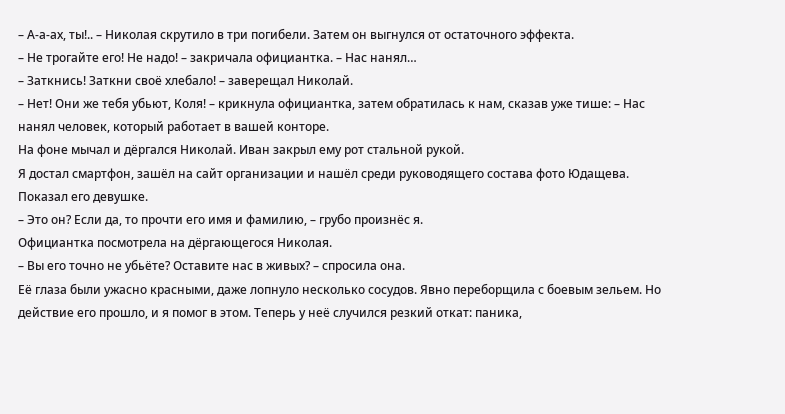– А-а-ах, ты!.. – Николая скрутило в три погибели. Затем он выгнулся от остаточного эффекта.
– Не трогайте его! Не надо! – закричала официантка. – Нас нанял…
– Заткнись! Заткни своё хлебало! – заверещал Николай.
– Нет! Они же тебя убьют, Коля! – крикнула официантка, затем обратилась к нам, сказав уже тише: – Нас нанял человек, который работает в вашей конторе.
На фоне мычал и дёргался Николай. Иван закрыл ему рот стальной рукой.
Я достал смартфон, зашёл на сайт организации и нашёл среди руководящего состава фото Юдащева. Показал его девушке.
– Это он? Если да, то прочти его имя и фамилию, – грубо произнёс я.
Официантка посмотрела на дёргающегося Николая.
– Вы его точно не убьёте? Оставите нас в живых? – спросила она.
Её глаза были ужасно красными, даже лопнуло несколько сосудов. Явно переборщила с боевым зельем. Но действие его прошло, и я помог в этом. Теперь у неё случился резкий откат: паника,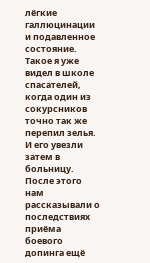лёгкие галлюцинации и подавленное состояние. Такое я уже видел в школе спасателей, когда один из сокурсников точно так же перепил зелья. И его увезли затем в больницу. После этого нам рассказывали о последствиях приёма боевого допинга ещё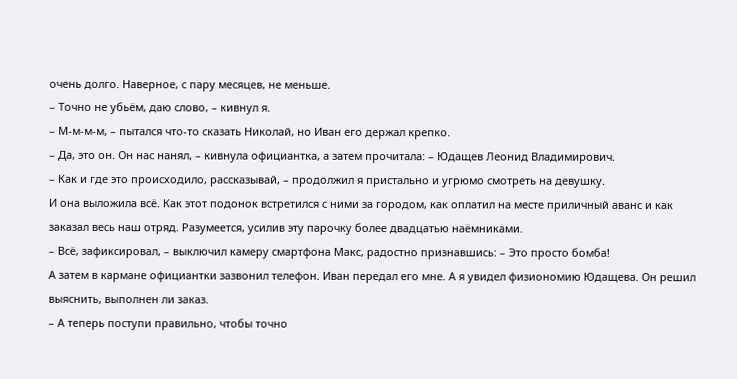очень долго. Наверное, с пару месяцев, не меньше.
– Точно не убьём, даю слово, – кивнул я.
– М-м-м-м, – пытался что-то сказать Николай, но Иван его держал крепко.
– Да, это он. Он нас нанял, – кивнула официантка, а затем прочитала: – Юдащев Леонид Владимирович.
– Как и где это происходило, рассказывай, – продолжил я пристально и угрюмо смотреть на девушку.
И она выложила всё. Как этот подонок встретился с ними за городом, как оплатил на месте приличный аванс и как заказал весь наш отряд. Разумеется, усилив эту парочку более двадцатью наёмниками.
– Всё, зафиксировал, – выключил камеру смартфона Макс, радостно признавшись: – Это просто бомба!
А затем в кармане официантки зазвонил телефон. Иван передал его мне. А я увидел физиономию Юдащева. Он решил выяснить, выполнен ли заказ.
– А теперь поступи правильно, чтобы точно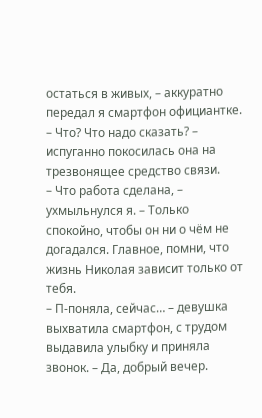остаться в живых, – аккуратно передал я смартфон официантке.
– Что? Что надо сказать? – испуганно покосилась она на трезвонящее средство связи.
– Что работа сделана, – ухмыльнулся я. – Только спокойно, чтобы он ни о чём не догадался. Главное, помни, что жизнь Николая зависит только от тебя.
– П-поняла, сейчас… – девушка выхватила смартфон, с трудом выдавила улыбку и приняла звонок. – Да, добрый вечер.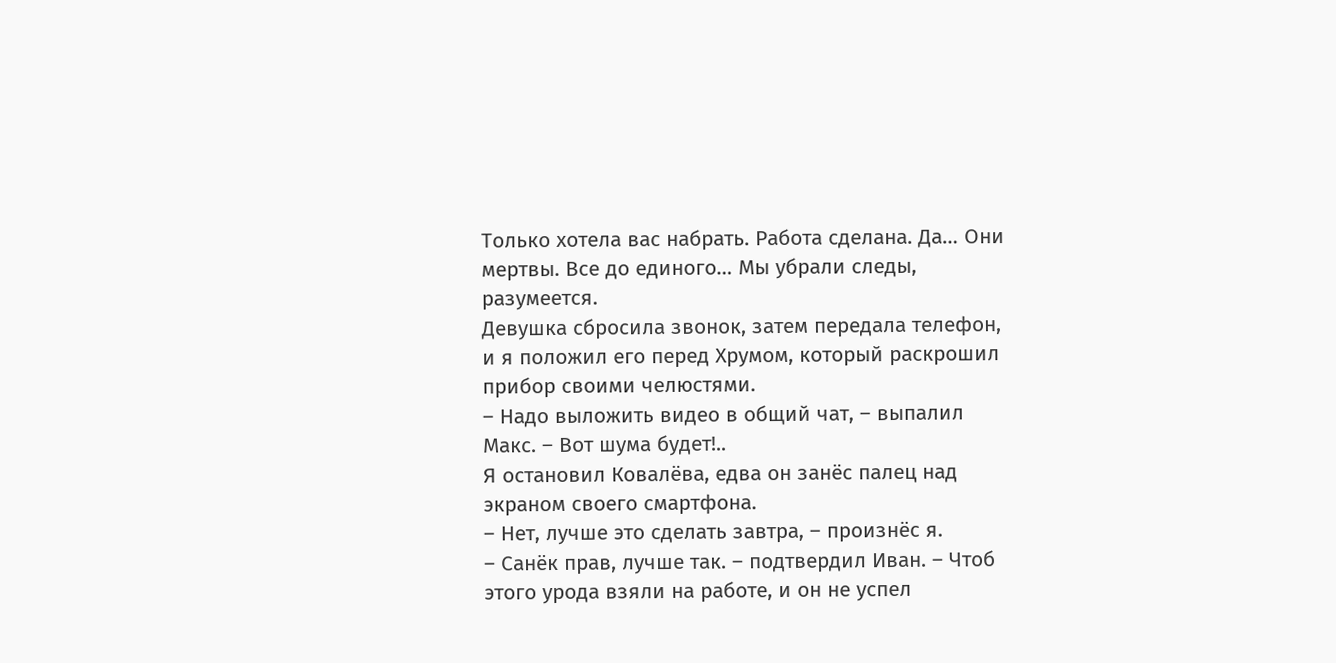Только хотела вас набрать. Работа сделана. Да… Они мертвы. Все до единого… Мы убрали следы, разумеется.
Девушка сбросила звонок, затем передала телефон, и я положил его перед Хрумом, который раскрошил прибор своими челюстями.
– Надо выложить видео в общий чат, – выпалил Макс. – Вот шума будет!..
Я остановил Ковалёва, едва он занёс палец над экраном своего смартфона.
– Нет, лучше это сделать завтра, – произнёс я.
– Санёк прав, лучше так. – подтвердил Иван. – Чтоб этого урода взяли на работе, и он не успел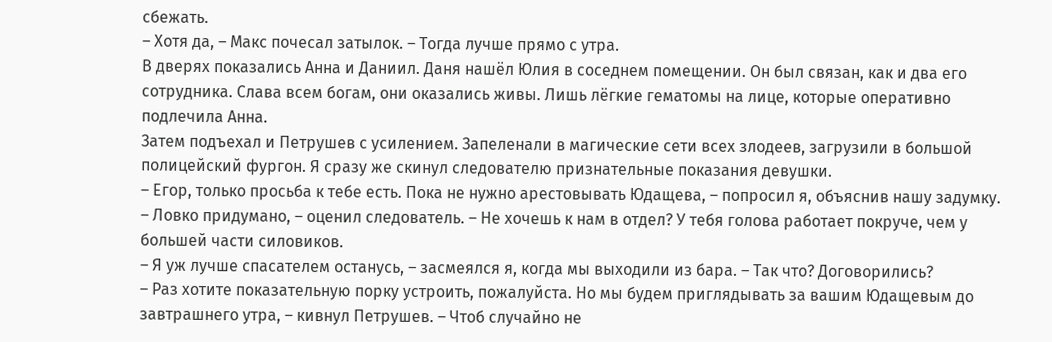сбежать.
– Хотя да, – Макс почесал затылок. – Тогда лучше прямо с утра.
В дверях показались Анна и Даниил. Даня нашёл Юлия в соседнем помещении. Он был связан, как и два его сотрудника. Слава всем богам, они оказались живы. Лишь лёгкие гематомы на лице, которые оперативно подлечила Анна.
Затем подъехал и Петрушев с усилением. Запеленали в магические сети всех злодеев, загрузили в большой полицейский фургон. Я сразу же скинул следователю признательные показания девушки.
– Егор, только просьба к тебе есть. Пока не нужно арестовывать Юдащева, – попросил я, объяснив нашу задумку.
– Ловко придумано, – оценил следователь. – Не хочешь к нам в отдел? У тебя голова работает покруче, чем у большей части силовиков.
– Я уж лучше спасателем останусь, – засмеялся я, когда мы выходили из бара. – Так что? Договорились?
– Раз хотите показательную порку устроить, пожалуйста. Но мы будем приглядывать за вашим Юдащевым до завтрашнего утра, – кивнул Петрушев. – Чтоб случайно не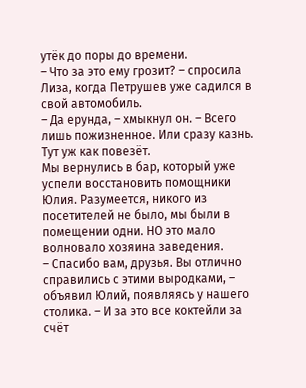утёк до поры до времени.
– Что за это ему грозит? – спросила Лиза, когда Петрушев уже садился в свой автомобиль.
– Да ерунда, – хмыкнул он. – Всего лишь пожизненное. Или сразу казнь. Тут уж как повезёт.
Мы вернулись в бар, который уже успели восстановить помощники Юлия. Разумеется, никого из посетителей не было, мы были в помещении одни. НО это мало волновало хозяина заведения.
– Спасибо вам, друзья. Вы отлично справились с этими выродками, – объявил Юлий, появляясь у нашего столика. – И за это все коктейли за счёт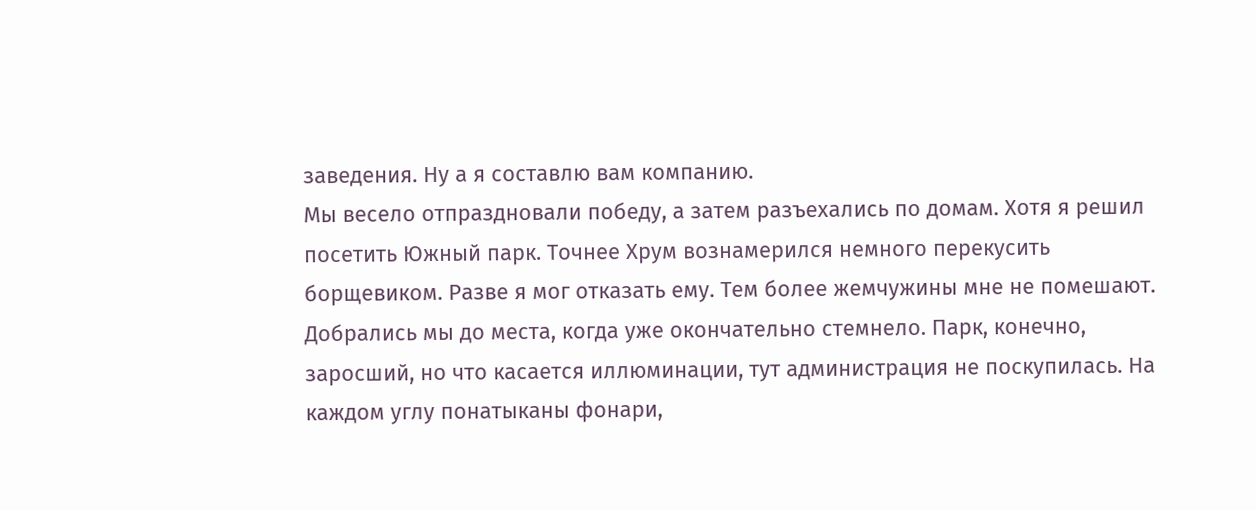заведения. Ну а я составлю вам компанию.
Мы весело отпраздновали победу, а затем разъехались по домам. Хотя я решил посетить Южный парк. Точнее Хрум вознамерился немного перекусить борщевиком. Разве я мог отказать ему. Тем более жемчужины мне не помешают.
Добрались мы до места, когда уже окончательно стемнело. Парк, конечно, заросший, но что касается иллюминации, тут администрация не поскупилась. На каждом углу понатыканы фонари,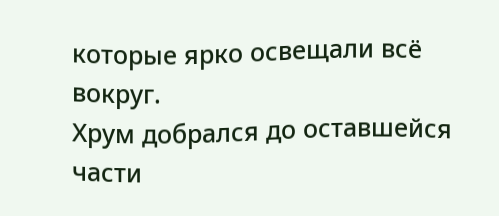которые ярко освещали всё вокруг.
Хрум добрался до оставшейся части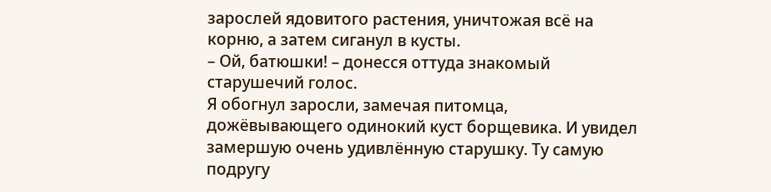зарослей ядовитого растения, уничтожая всё на корню, а затем сиганул в кусты.
– Ой, батюшки! – донесся оттуда знакомый старушечий голос.
Я обогнул заросли, замечая питомца, дожёвывающего одинокий куст борщевика. И увидел замершую очень удивлённую старушку. Ту самую подругу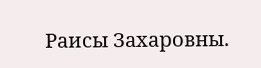Раисы Захаровны.